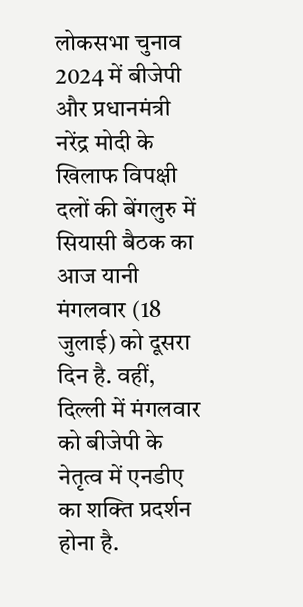लोकसभा चुनाव 2024 में बीजेपी और प्रधानमंत्री नरेंद्र मोदी के खिलाफ विपक्षी दलों की बेंगलुरु में सियासी बैठक का आज यानी मंगलवार (18 जुलाई) को दूसरा दिन है. वहीं, दिल्ली में मंगलवार को बीजेपी के नेतृत्व में एनडीए का शक्ति प्रदर्शन होना है.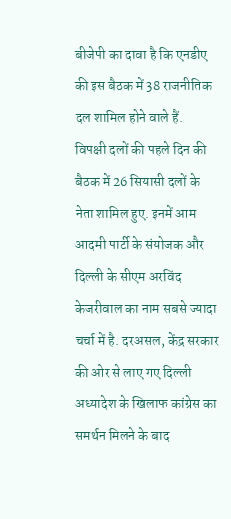बीजेपी का दावा है कि एनडीए की इस बैठक में 38 राजनीतिक दल शामिल होने वाले हैं.
विपक्षी दलों की पहले दिन की बैठक में 26 सियासी दलों के नेता शामिल हुए. इनमें आम आदमी पार्टी के संयोजक और दिल्ली के सीएम अरविंद केजरीवाल का नाम सबसे ज्यादा चर्चा में है. दरअसल, केंद्र सरकार की ओर से लाए गए दिल्ली अध्यादेश के खिलाफ कांग्रेस का समर्थन मिलने के बाद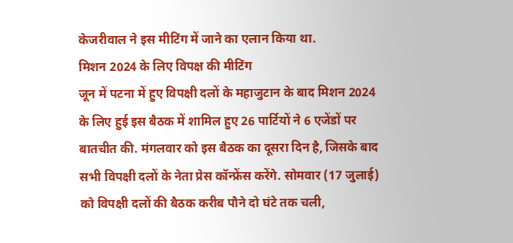केजरीवाल ने इस मीटिंग में जाने का एलान किया था.
मिशन 2024 के लिए विपक्ष की मीटिंग
जून में पटना में हुए विपक्षी दलों के महाजुटान के बाद मिशन 2024 के लिए हुई इस बैठक में शामिल हुए 26 पार्टियों ने 6 एजेंडों पर बातचीत की. मंगलवार को इस बैठक का दूसरा दिन है, जिसके बाद सभी विपक्षी दलों के नेता प्रेस कॉन्फ्रेंस करेंगे. सोमवार (17 जुलाई) को विपक्षी दलों की बैठक करीब पौने दो घंटे तक चली,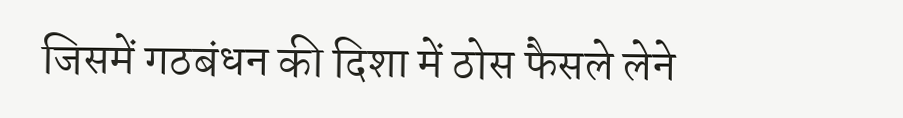जिसमें गठबंधन की दिशा में ठोस फैसले लेने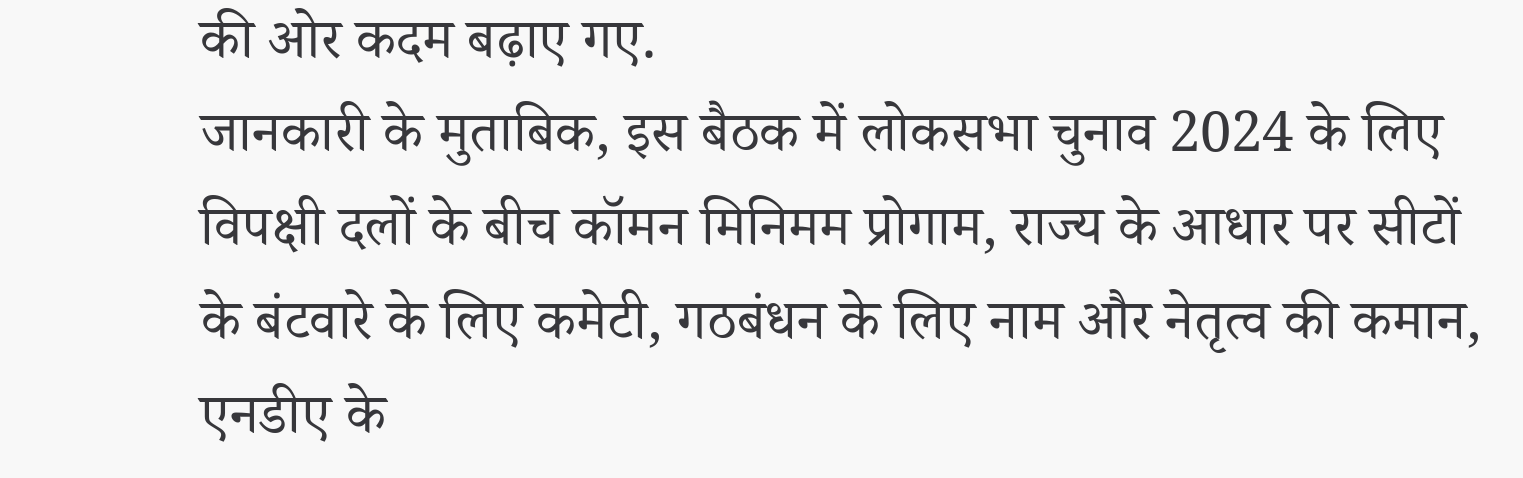की ओर कदम बढ़ाए गए.
जानकारी के मुताबिक, इस बैठक में लोकसभा चुनाव 2024 के लिए विपक्षी दलों के बीच कॉमन मिनिमम प्रोगाम, राज्य के आधार पर सीटों के बंटवारे के लिए कमेटी, गठबंधन के लिए नाम और नेतृत्व की कमान, एनडीए के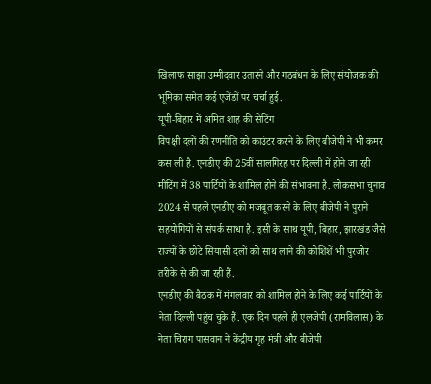खिलाफ साझा उम्मीदवार उतारने और गठबंधन के लिए संयोजक की भूमिका समेत कई एजेंडों पर चर्चा हुई.
यूपी-बिहार में अमित शाह की सेटिंग
विपक्षी दलों की रणनीति को काउंटर करने के लिए बीजेपी ने भी कमर कस ली है. एनडीए की 25वीं सालगिरह पर दिल्ली में होने जा रही मीटिंग में 38 पार्टियों के शामिल होने की संभावना है. लोकसभा चुनाव 2024 से पहले एनडीए को मजबूत करने के लिए बीजेपी ने पुराने सहयोगियों से संपर्क साधा है. इसी के साथ यूपी, बिहार, झारखंड जैसे राज्यों के छोटे सियासी दलों को साथ लाने की कोशिशें भी पुरजोर तरीके से की जा रही हैं.
एनडीए की बैठक में मंगलवार को शामिल होने के लिए कई पार्टियों के नेता दिल्ली पहुंच चुके हैं. एक दिन पहले ही एलजेपी (रामविलास) के नेता चिराग पासवान ने केंद्रीय गृह मंत्री और बीजेपी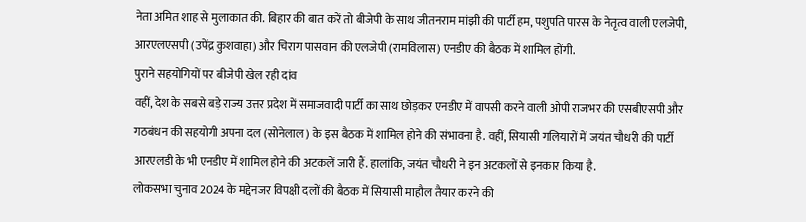नेता अमित शाह से मुलाकात की. बिहार की बात करें तो बीजेपी के साथ जीतनराम मांझी की पार्टी हम, पशुपति पारस के नेतृत्व वाली एलजेपी, आरएलएसपी (उपेंद्र कुशवाहा) और चिराग पासवान की एलजेपी (रामविलास) एनडीए की बैठक में शामिल होंगी.
पुराने सहयोगियों पर बीजेपी खेल रही दांव
वहीं, देश के सबसे बड़े राज्य उत्तर प्रदेश में समाजवादी पार्टी का साथ छोड़कर एनडीए में वापसी करने वाली ओपी राजभर की एसबीएसपी और गठबंधन की सहयोगी अपना दल (सोनेलाल) के इस बैठक में शामिल होने की संभावना है. वहीं, सियासी गलियारों में जयंत चौधरी की पार्टी आरएलडी के भी एनडीए में शामिल होने की अटकलें जारी हैं. हालांकि, जयंत चौधरी ने इन अटकलों से इनकार किया है.
लोकसभा चुनाव 2024 के मद्देनजर विपक्षी दलों की बैठक में सियासी माहौल तैयार करने की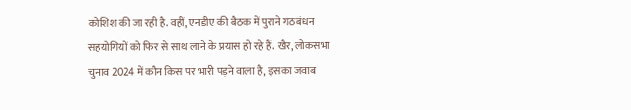कोशिश की जा रही है. वहीं, एनडीए की बैठक में पुराने गठबंधन सहयोगियों को फिर से साथ लाने के प्रयास हो रहे हैं. खैर, लोकसभा चुनाव 2024 में कौन किस पर भारी पड़ने वाला है, इसका जवाब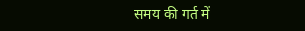समय की गर्त में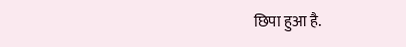छिपा हुआ है.